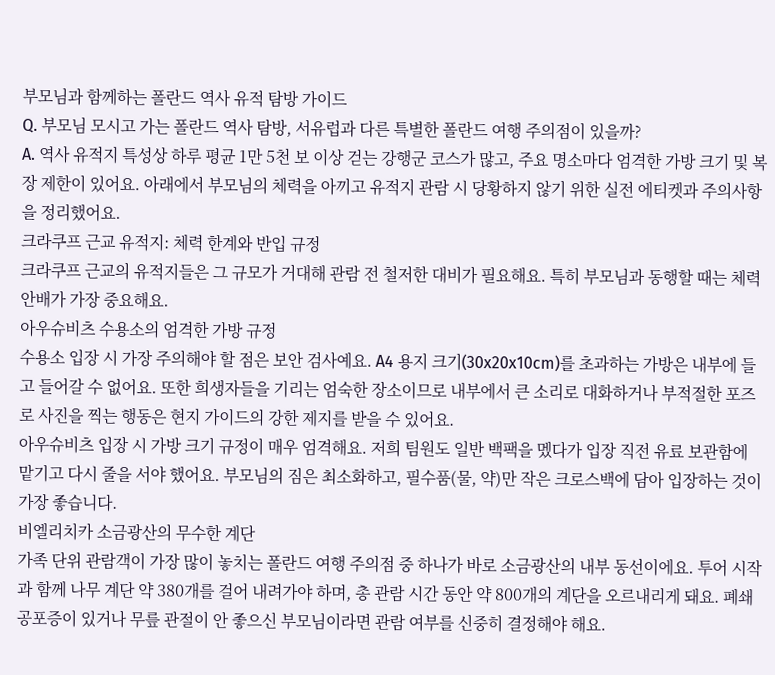부모님과 함께하는 폴란드 역사 유적 탐방 가이드
Q. 부모님 모시고 가는 폴란드 역사 탐방, 서유럽과 다른 특별한 폴란드 여행 주의점이 있을까?
A. 역사 유적지 특성상 하루 평균 1만 5천 보 이상 걷는 강행군 코스가 많고, 주요 명소마다 엄격한 가방 크기 및 복장 제한이 있어요. 아래에서 부모님의 체력을 아끼고 유적지 관람 시 당황하지 않기 위한 실전 에티켓과 주의사항을 정리했어요.
크라쿠프 근교 유적지: 체력 한계와 반입 규정
크라쿠프 근교의 유적지들은 그 규모가 거대해 관람 전 철저한 대비가 필요해요. 특히 부모님과 동행할 때는 체력 안배가 가장 중요해요.
아우슈비츠 수용소의 엄격한 가방 규정
수용소 입장 시 가장 주의해야 할 점은 보안 검사예요. A4 용지 크기(30x20x10cm)를 초과하는 가방은 내부에 들고 들어갈 수 없어요. 또한 희생자들을 기리는 엄숙한 장소이므로 내부에서 큰 소리로 대화하거나 부적절한 포즈로 사진을 찍는 행동은 현지 가이드의 강한 제지를 받을 수 있어요.
아우슈비츠 입장 시 가방 크기 규정이 매우 엄격해요. 저희 팀원도 일반 백팩을 멨다가 입장 직전 유료 보관함에 맡기고 다시 줄을 서야 했어요. 부모님의 짐은 최소화하고, 필수품(물, 약)만 작은 크로스백에 담아 입장하는 것이 가장 좋습니다.
비엘리치카 소금광산의 무수한 계단
가족 단위 관람객이 가장 많이 놓치는 폴란드 여행 주의점 중 하나가 바로 소금광산의 내부 동선이에요. 투어 시작과 함께 나무 계단 약 380개를 걸어 내려가야 하며, 총 관람 시간 동안 약 800개의 계단을 오르내리게 돼요. 폐쇄공포증이 있거나 무릎 관절이 안 좋으신 부모님이라면 관람 여부를 신중히 결정해야 해요.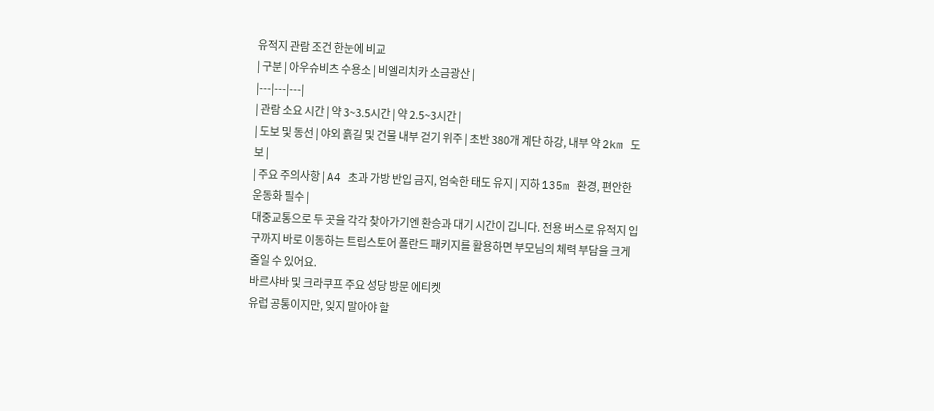유적지 관람 조건 한눈에 비교
| 구분 | 아우슈비츠 수용소 | 비엘리치카 소금광산 |
|---|---|---|
| 관람 소요 시간 | 약 3~3.5시간 | 약 2.5~3시간 |
| 도보 및 동선 | 야외 흙길 및 건물 내부 걷기 위주 | 초반 380개 계단 하강, 내부 약 2km 도보 |
| 주요 주의사항 | A4 초과 가방 반입 금지, 엄숙한 태도 유지 | 지하 135m 환경, 편안한 운동화 필수 |
대중교통으로 두 곳을 각각 찾아가기엔 환승과 대기 시간이 깁니다. 전용 버스로 유적지 입구까지 바로 이동하는 트립스토어 폴란드 패키지를 활용하면 부모님의 체력 부담을 크게 줄일 수 있어요.
바르샤바 및 크라쿠프 주요 성당 방문 에티켓
유럽 공통이지만, 잊지 말아야 할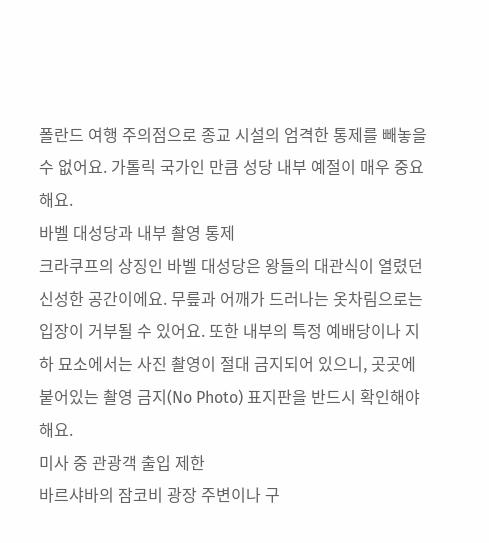폴란드 여행 주의점으로 종교 시설의 엄격한 통제를 빼놓을 수 없어요. 가톨릭 국가인 만큼 성당 내부 예절이 매우 중요해요.
바벨 대성당과 내부 촬영 통제
크라쿠프의 상징인 바벨 대성당은 왕들의 대관식이 열렸던 신성한 공간이에요. 무릎과 어깨가 드러나는 옷차림으로는 입장이 거부될 수 있어요. 또한 내부의 특정 예배당이나 지하 묘소에서는 사진 촬영이 절대 금지되어 있으니, 곳곳에 붙어있는 촬영 금지(No Photo) 표지판을 반드시 확인해야 해요.
미사 중 관광객 출입 제한
바르샤바의 잠코비 광장 주변이나 구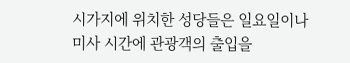시가지에 위치한 성당들은 일요일이나 미사 시간에 관광객의 출입을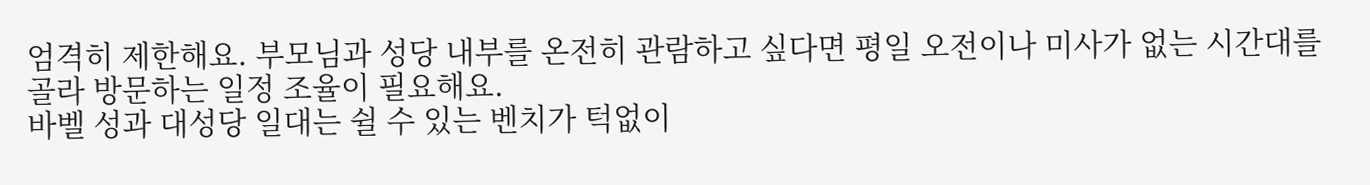엄격히 제한해요. 부모님과 성당 내부를 온전히 관람하고 싶다면 평일 오전이나 미사가 없는 시간대를 골라 방문하는 일정 조율이 필요해요.
바벨 성과 대성당 일대는 쉴 수 있는 벤치가 턱없이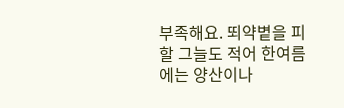부족해요. 뙤약볕을 피할 그늘도 적어 한여름에는 양산이나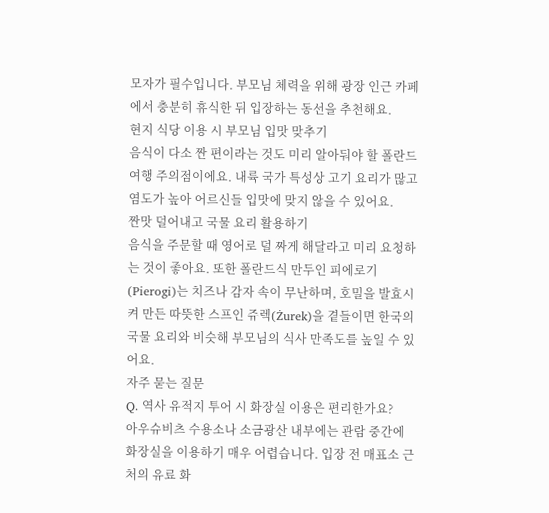모자가 필수입니다. 부모님 체력을 위해 광장 인근 카페에서 충분히 휴식한 뒤 입장하는 동선을 추천해요.
현지 식당 이용 시 부모님 입맛 맞추기
음식이 다소 짠 편이라는 것도 미리 알아둬야 할 폴란드 여행 주의점이에요. 내륙 국가 특성상 고기 요리가 많고 염도가 높아 어르신들 입맛에 맞지 않을 수 있어요.
짠맛 덜어내고 국물 요리 활용하기
음식을 주문할 때 영어로 덜 짜게 해달라고 미리 요청하는 것이 좋아요. 또한 폴란드식 만두인 피에로기(Pierogi)는 치즈나 감자 속이 무난하며, 호밀을 발효시켜 만든 따뜻한 스프인 쥬렉(Żurek)을 곁들이면 한국의 국물 요리와 비슷해 부모님의 식사 만족도를 높일 수 있어요.
자주 묻는 질문
Q. 역사 유적지 투어 시 화장실 이용은 편리한가요?
아우슈비츠 수용소나 소금광산 내부에는 관람 중간에 화장실을 이용하기 매우 어렵습니다. 입장 전 매표소 근처의 유료 화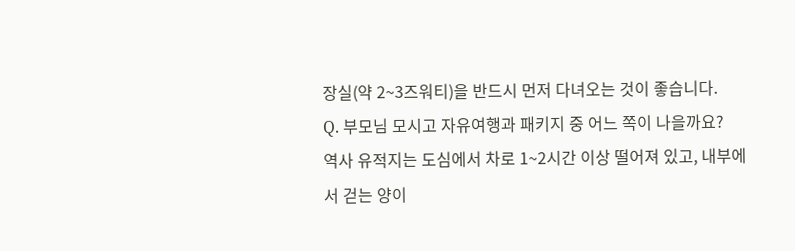장실(약 2~3즈워티)을 반드시 먼저 다녀오는 것이 좋습니다.
Q. 부모님 모시고 자유여행과 패키지 중 어느 쪽이 나을까요?
역사 유적지는 도심에서 차로 1~2시간 이상 떨어져 있고, 내부에서 걷는 양이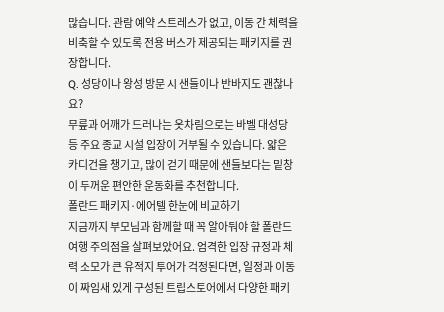많습니다. 관람 예약 스트레스가 없고, 이동 간 체력을 비축할 수 있도록 전용 버스가 제공되는 패키지를 권장합니다.
Q. 성당이나 왕성 방문 시 샌들이나 반바지도 괜찮나요?
무릎과 어깨가 드러나는 옷차림으로는 바벨 대성당 등 주요 종교 시설 입장이 거부될 수 있습니다. 얇은 카디건을 챙기고, 많이 걷기 때문에 샌들보다는 밑창이 두꺼운 편안한 운동화를 추천합니다.
폴란드 패키지·에어텔 한눈에 비교하기
지금까지 부모님과 함께할 때 꼭 알아둬야 할 폴란드 여행 주의점을 살펴보았어요. 엄격한 입장 규정과 체력 소모가 큰 유적지 투어가 걱정된다면, 일정과 이동이 짜임새 있게 구성된 트립스토어에서 다양한 패키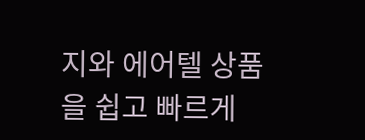지와 에어텔 상품을 쉽고 빠르게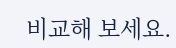비교해 보세요.